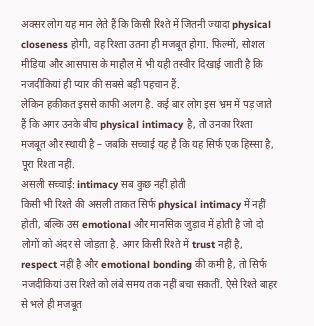अक्सर लोग यह मान लेते हैं कि किसी रिश्ते में जितनी ज्यादा physical closeness होगी, वह रिश्ता उतना ही मजबूत होगा. फिल्मों, सोशल मीडिया और आसपास के माहौल में भी यही तस्वीर दिखाई जाती है कि नजदीकियां ही प्यार की सबसे बड़ी पहचान हैं.
लेकिन हकीकत इससे काफी अलग है. कई बार लोग इस भ्रम में पड़ जाते हैं कि अगर उनके बीच physical intimacy है, तो उनका रिश्ता मजबूत और स्थायी है – जबकि सच्चाई यह है कि यह सिर्फ एक हिस्सा है, पूरा रिश्ता नहीं.
असली सच्चाई: intimacy सब कुछ नहीं होती
किसी भी रिश्ते की असली ताकत सिर्फ physical intimacy में नहीं होती, बल्कि उस emotional और मानसिक जुड़ाव में होती है जो दो लोगों को अंदर से जोड़ता है. अगर किसी रिश्ते में trust नहीं है, respect नहीं है और emotional bonding की कमी है, तो सिर्फ नजदीकियां उस रिश्ते को लंबे समय तक नहीं बचा सकतीं. ऐसे रिश्ते बाहर से भले ही मजबूत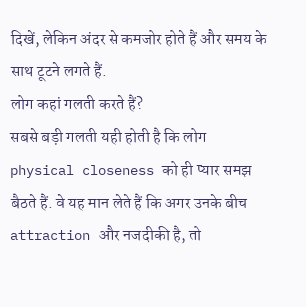दिखें, लेकिन अंदर से कमजोर होते हैं और समय के साथ टूटने लगते हैं.
लोग कहां गलती करते हैं?
सबसे बड़ी गलती यही होती है कि लोग physical closeness को ही प्यार समझ बैठते हैं. वे यह मान लेते हैं कि अगर उनके बीच attraction और नजदीकी है, तो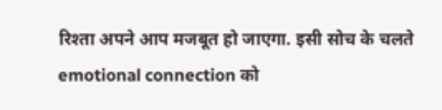रिश्ता अपने आप मजबूत हो जाएगा. इसी सोच के चलते emotional connection को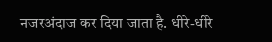नजरअंदाज कर दिया जाता है. धीरे-धीरे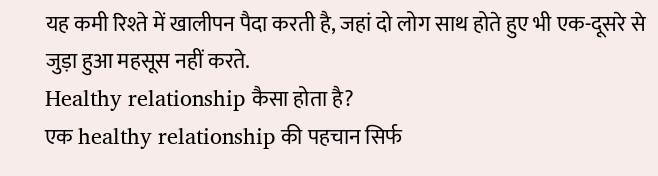यह कमी रिश्ते में खालीपन पैदा करती है, जहां दो लोग साथ होते हुए भी एक-दूसरे से जुड़ा हुआ महसूस नहीं करते.
Healthy relationship कैसा होता है?
एक healthy relationship की पहचान सिर्फ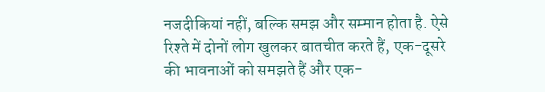नजदीकियां नहीं, बल्कि समझ और सम्मान होता है. ऐसे रिश्ते में दोनों लोग खुलकर बातचीत करते हैं, एक-दूसरे की भावनाओं को समझते हैं और एक-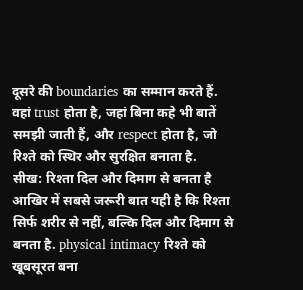दूसरे की boundaries का सम्मान करते हैं. वहां trust होता है, जहां बिना कहे भी बातें समझी जाती हैं, और respect होता है, जो रिश्ते को स्थिर और सुरक्षित बनाता है.
सीख: रिश्ता दिल और दिमाग से बनता है
आखिर में सबसे जरूरी बात यही है कि रिश्ता सिर्फ शरीर से नहीं, बल्कि दिल और दिमाग से बनता है. physical intimacy रिश्ते को खूबसूरत बना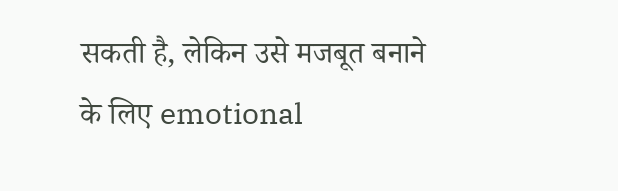सकती है, लेकिन उसे मजबूत बनाने के लिए emotional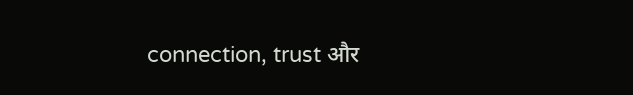connection, trust और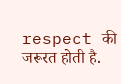respect की जरूरत होती है.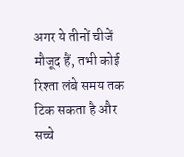अगर ये तीनों चीजें मौजूद हैं, तभी कोई रिश्ता लंबे समय तक टिक सकता है और सच्चे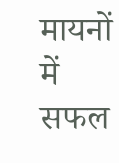मायनों में सफल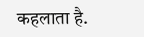कहलाता है.